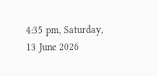4:35 pm, Saturday, 13 June 2026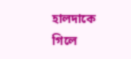হালদাকে গিলে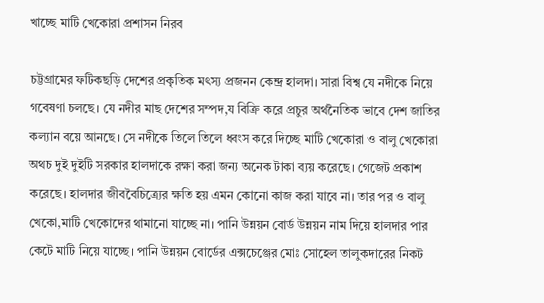খাচ্ছে মাটি খেকোরা প্রশাসন নিরব

চট্টগ্রামের ফটিকছড়ি দেশের প্রকৃতিক মৎস্য প্রজনন কেন্দ্র হালদা। সারা বিশ্ব যে নদীকে নিয়ে গবেষণা চলছে। যে নদীর মাছ দেশের সম্পদ,য বিক্রি করে প্রচুর অর্থনৈতিক ভাবে দেশ জাতির কল্যান বয়ে আনছে। সে নদীকে তিলে তিলে ধ্বংস করে দিচ্ছে মাটি খেকোরা ও বালু খেকোরা অথচ দুই দুইটি সরকার হালদাকে রক্ষা করা জন্য অনেক টাকা ব্যয় করেছে। গেজেট প্রকাশ করেছে। হালদার জীববৈচিত্র্যের ক্ষতি হয় এমন কোনো কাজ করা যাবে না। তার পর ও বালু খেকো,মাটি খেকোদের থামানো যাচ্ছে না। পানি উন্নয়ন বোর্ড উন্নয়ন নাম দিয়ে হালদার পার কেটে মাটি নিয়ে যাচ্ছে। পানি উন্নয়ন বোর্ডের এক্সচেঞ্জের মোঃ সোহেল তালুকদারের নিকট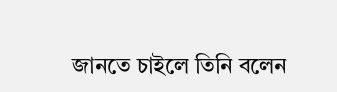জানতে চাইলে তিনি বলেন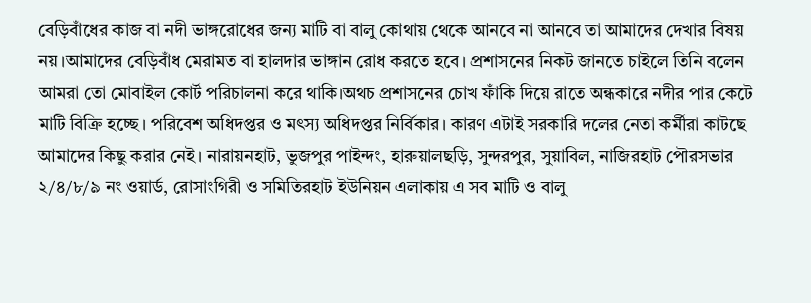বেড়িবাঁধের কাজ বা নদী ভাঙ্গরোধের জন্য মাটি বা বালু কোথায় থেকে আনবে না আনবে তা আমাদের দেখার বিষয় নয়।আমাদের বেড়িবাঁধ মেরামত বা হালদার ভাঙ্গান রোধ করতে হবে। প্রশাসনের নিকট জানতে চাইলে তিনি বলেন আমরা তো মোবাইল কোর্ট পরিচালনা করে থাকি।অথচ প্রশাসনের চোখ ফাঁকি দিয়ে রাতে অন্ধকারে নদীর পার কেটে মাটি বিক্রি হচ্ছে। পরিবেশ অধিদপ্তর ও মৎস্য অধিদপ্তর নির্বিকার। কারণ এটাই সরকারি দলের নেতা কর্মীরা কাটছে আমাদের কিছু করার নেই। নারায়নহাট, ভুজপুর পাইন্দং, হারুয়ালছড়ি, সুন্দরপুর, সুয়াবিল, নাজিরহাট পৌরসভার ২/৪/৮/৯ নং ওয়ার্ড, রোসাংগিরী ও সমিতিরহাট ইউনিয়ন এলাকায় এ সব মাটি ও বালু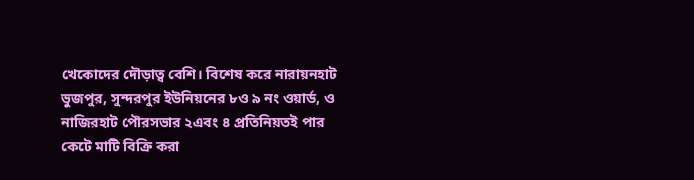খেকোদের দৌড়াত্ব বেশি। বিশেষ করে নারায়নহাট ভুজপুর, সুন্দরপুর ইউনিয়নের ৮ও ৯ নং ওয়ার্ড, ও নাজিরহাট পৌরসভার ২এবং ৪ প্রতিনিয়তই পার কেটে মাটি বিক্রি করা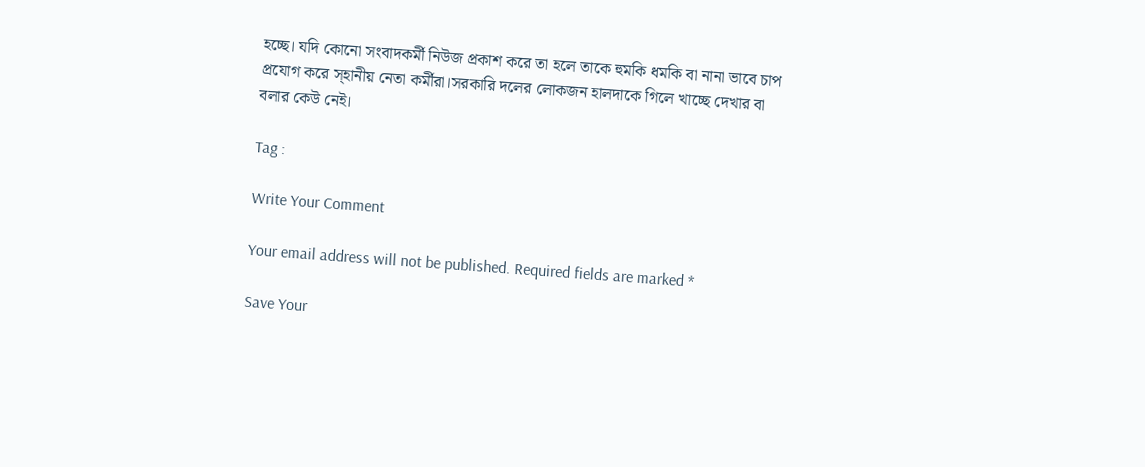হচ্ছে। যদি কোনো সংবাদকর্মী নিউজ প্রকাশ করে তা হলে তাকে হুমকি ধমকি বা নানা ভাবে চাপ প্রযোগ করে স্হানীয় নেতা কর্মীরা।সরকারি দলের লোকজন হালদাকে গিলে খাচ্ছে দেখার বা বলার কেউ নেই।

Tag :

Write Your Comment

Your email address will not be published. Required fields are marked *

Save Your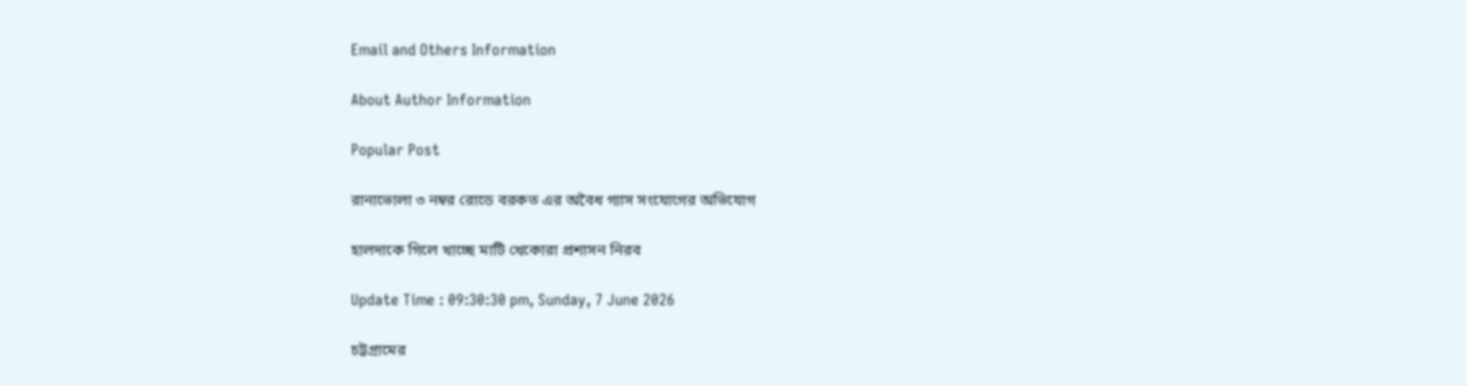Email and Others Information

About Author Information

Popular Post

রানাভোলা ৩ নম্বর রোডে বরকত এর অবৈধ গ্যাস সংযোগের অভিযোগ

হালদাকে গিলে খাচ্ছে মাটি খেকোরা প্রশাসন নিরব

Update Time : 09:30:30 pm, Sunday, 7 June 2026

চট্টগ্রামের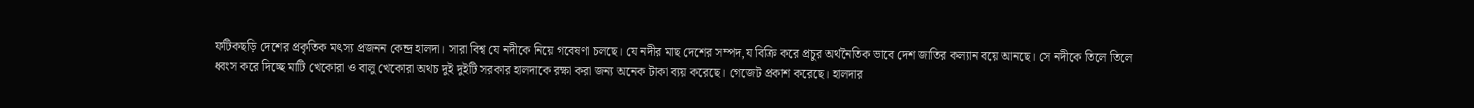ফটিকছড়ি দেশের প্রকৃতিক মৎস্য প্রজনন কেন্দ্র হালদা। সারা বিশ্ব যে নদীকে নিয়ে গবেষণা চলছে। যে নদীর মাছ দেশের সম্পদ,য বিক্রি করে প্রচুর অর্থনৈতিক ভাবে দেশ জাতির কল্যান বয়ে আনছে। সে নদীকে তিলে তিলে ধ্বংস করে দিচ্ছে মাটি খেকোরা ও বালু খেকোরা অথচ দুই দুইটি সরকার হালদাকে রক্ষা করা জন্য অনেক টাকা ব্যয় করেছে। গেজেট প্রকাশ করেছে। হালদার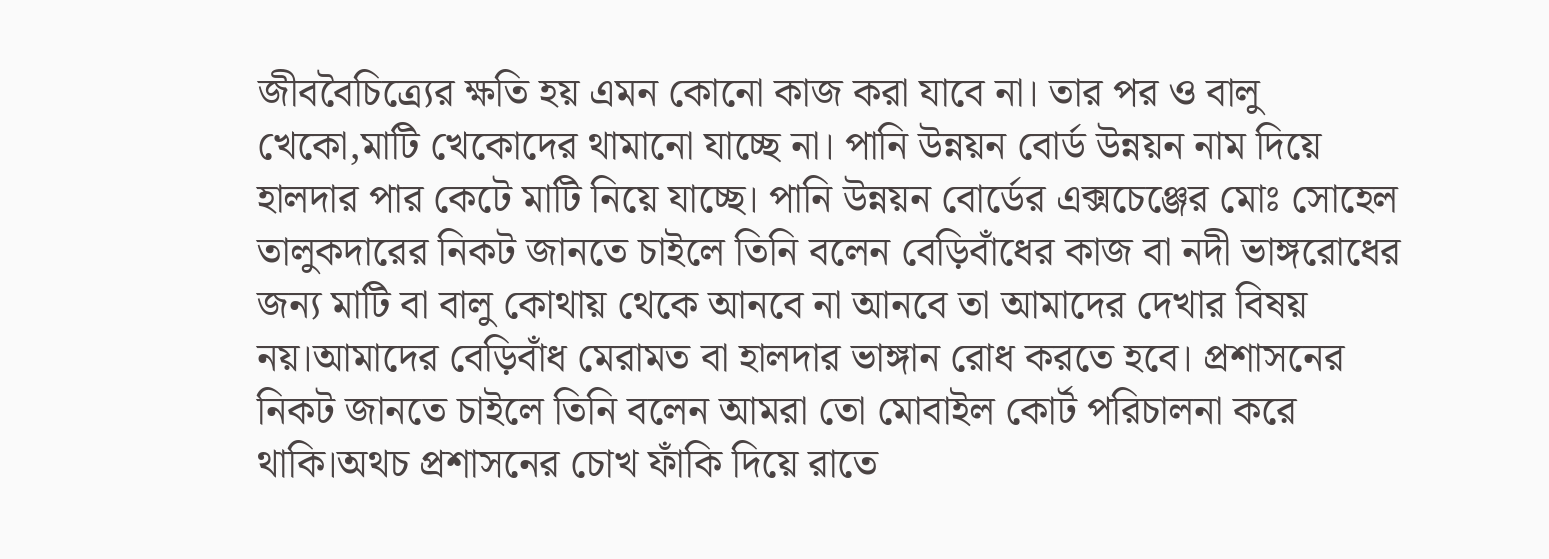জীববৈচিত্র্যের ক্ষতি হয় এমন কোনো কাজ করা যাবে না। তার পর ও বালু খেকো,মাটি খেকোদের থামানো যাচ্ছে না। পানি উন্নয়ন বোর্ড উন্নয়ন নাম দিয়ে হালদার পার কেটে মাটি নিয়ে যাচ্ছে। পানি উন্নয়ন বোর্ডের এক্সচেঞ্জের মোঃ সোহেল তালুকদারের নিকট জানতে চাইলে তিনি বলেন বেড়িবাঁধের কাজ বা নদী ভাঙ্গরোধের জন্য মাটি বা বালু কোথায় থেকে আনবে না আনবে তা আমাদের দেখার বিষয় নয়।আমাদের বেড়িবাঁধ মেরামত বা হালদার ভাঙ্গান রোধ করতে হবে। প্রশাসনের নিকট জানতে চাইলে তিনি বলেন আমরা তো মোবাইল কোর্ট পরিচালনা করে থাকি।অথচ প্রশাসনের চোখ ফাঁকি দিয়ে রাতে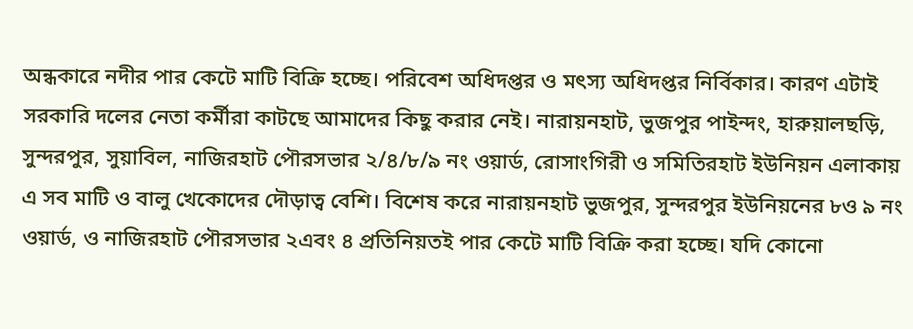অন্ধকারে নদীর পার কেটে মাটি বিক্রি হচ্ছে। পরিবেশ অধিদপ্তর ও মৎস্য অধিদপ্তর নির্বিকার। কারণ এটাই সরকারি দলের নেতা কর্মীরা কাটছে আমাদের কিছু করার নেই। নারায়নহাট, ভুজপুর পাইন্দং, হারুয়ালছড়ি, সুন্দরপুর, সুয়াবিল, নাজিরহাট পৌরসভার ২/৪/৮/৯ নং ওয়ার্ড, রোসাংগিরী ও সমিতিরহাট ইউনিয়ন এলাকায় এ সব মাটি ও বালু খেকোদের দৌড়াত্ব বেশি। বিশেষ করে নারায়নহাট ভুজপুর, সুন্দরপুর ইউনিয়নের ৮ও ৯ নং ওয়ার্ড, ও নাজিরহাট পৌরসভার ২এবং ৪ প্রতিনিয়তই পার কেটে মাটি বিক্রি করা হচ্ছে। যদি কোনো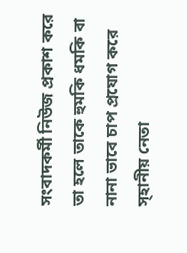সংবাদকর্মী নিউজ প্রকাশ করে তা হলে তাকে হুমকি ধমকি বা নানা ভাবে চাপ প্রযোগ করে স্হানীয় নেতা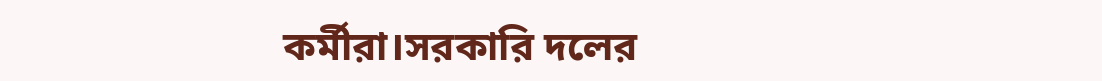কর্মীরা।সরকারি দলের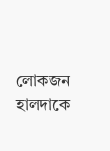লোকজন হালদাকে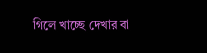গিলে খাচ্ছে দেখার বা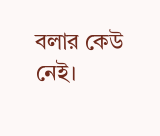বলার কেউ নেই।